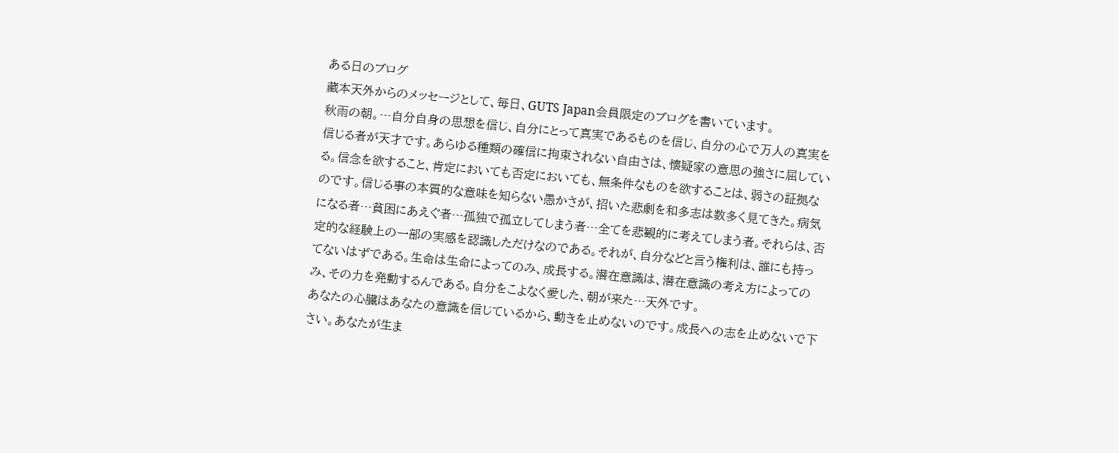ある日のブログ
藏本天外からのメッセージとして、毎日、GUTS Japan会員限定のブログを書いています。
秋雨の朝。…自分自身の思想を信じ、自分にとって真実であるものを信じ、自分の心で万人の真実を信じる者が天才です。あらゆる種類の確信に拘束されない自由さは、懐疑家の意思の強さに屈している。信念を欲すること、肯定においても否定においても、無条件なものを欲することは、弱さの証拠なのです。信じる事の本質的な意味を知らない愚かさが、招いた悲劇を和多志は数多く見てきた。病気になる者…貧困にあえぐ者…孤独で孤立してしまう者…全てを悲観的に考えてしまう者。それらは、否定的な経験上の一部の実感を認識しただけなのである。それが、自分などと言う権利は、誰にも持ってないはずである。生命は生命によってのみ、成長する。潜在意識は、潜在意識の考え方によってのみ、その力を発動するんである。自分をこよなく愛した、朝が来た…天外です。
あなたの心臓はあなたの意識を信じているから、動きを止めないのです。成長への志を止めないで下さい。あなたが生ま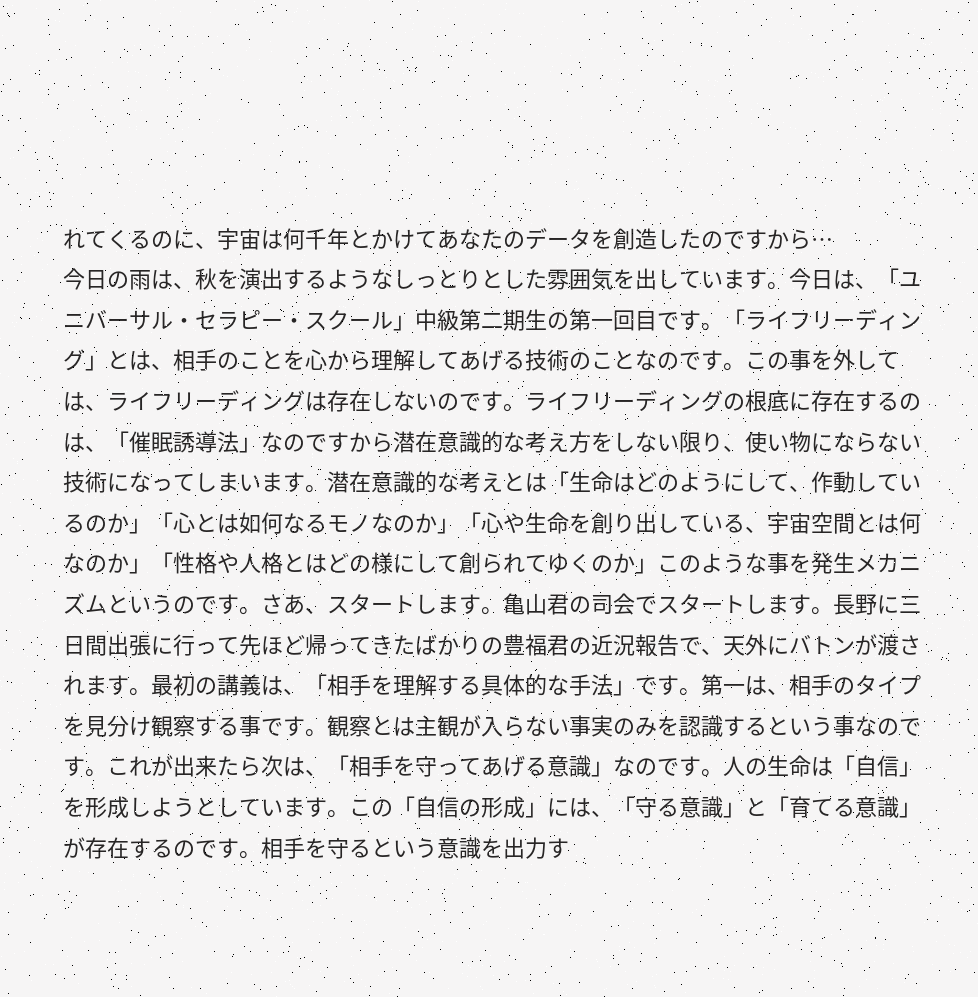れてくるのに、宇宙は何千年とかけてあなたのデータを創造したのですから…
今日の雨は、秋を演出するようなしっとりとした雰囲気を出しています。今日は、「ユニバーサル・セラピー・スクール」中級第二期生の第一回目です。「ライフリーディング」とは、相手のことを心から理解してあげる技術のことなのです。この事を外しては、ライフリーディングは存在しないのです。ライフリーディングの根底に存在するのは、「催眠誘導法」なのですから潜在意識的な考え方をしない限り、使い物にならない技術になってしまいます。潜在意識的な考えとは「生命はどのようにして、作動しているのか」「心とは如何なるモノなのか」「心や生命を創り出している、宇宙空間とは何なのか」「性格や人格とはどの様にして創られてゆくのか」このような事を発生メカニズムというのです。さあ、スタートします。亀山君の司会でスタートします。長野に三日間出張に行って先ほど帰ってきたばかりの豊福君の近況報告で、天外にバトンが渡されます。最初の講義は、「相手を理解する具体的な手法」です。第一は、相手のタイプを見分け観察する事です。観察とは主観が入らない事実のみを認識するという事なのです。これが出来たら次は、「相手を守ってあげる意識」なのです。人の生命は「自信」を形成しようとしています。この「自信の形成」には、「守る意識」と「育てる意識」が存在するのです。相手を守るという意識を出力す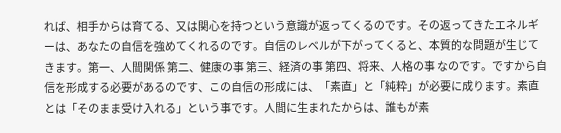れば、相手からは育てる、又は関心を持つという意識が返ってくるのです。その返ってきたエネルギーは、あなたの自信を強めてくれるのです。自信のレベルが下がってくると、本質的な問題が生じてきます。第一、人間関係 第二、健康の事 第三、経済の事 第四、将来、人格の事 なのです。ですから自信を形成する必要があるのです、この自信の形成には、「素直」と「純粋」が必要に成ります。素直とは「そのまま受け入れる」という事です。人間に生まれたからは、誰もが素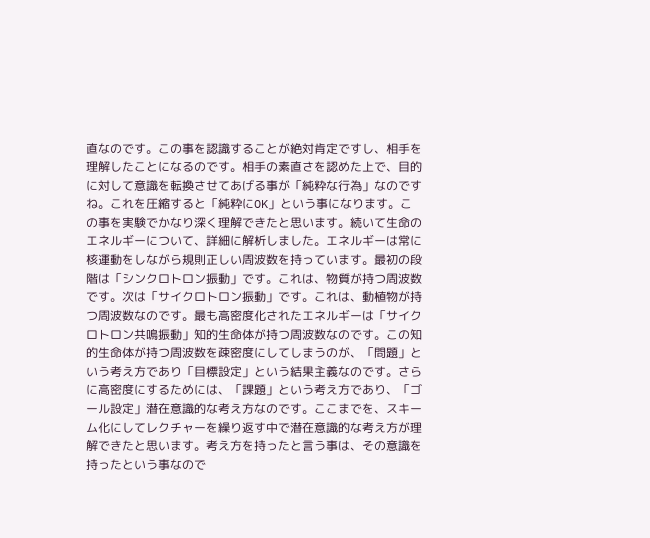直なのです。この事を認識することが絶対肯定ですし、相手を理解したことになるのです。相手の素直さを認めた上で、目的に対して意識を転換させてあげる事が「純粋な行為」なのですね。これを圧縮すると「純粋にOK」という事になります。この事を実験でかなり深く理解できたと思います。続いて生命のエネルギーについて、詳細に解析しました。エネルギーは常に核運動をしながら規則正しい周波数を持っています。最初の段階は「シンクロトロン振動」です。これは、物質が持つ周波数です。次は「サイクロトロン振動」です。これは、動植物が持つ周波数なのです。最も高密度化されたエネルギーは「サイクロトロン共鳴振動」知的生命体が持つ周波数なのです。この知的生命体が持つ周波数を疎密度にしてしまうのが、「問題」という考え方であり「目標設定」という結果主義なのです。さらに高密度にするためには、「課題」という考え方であり、「ゴール設定」潜在意識的な考え方なのです。ここまでを、スキーム化にしてレクチャーを繰り返す中で潜在意識的な考え方が理解できたと思います。考え方を持ったと言う事は、その意識を持ったという事なので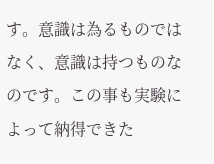す。意識は為るものではなく、意識は持つものなのです。この事も実験によって納得できた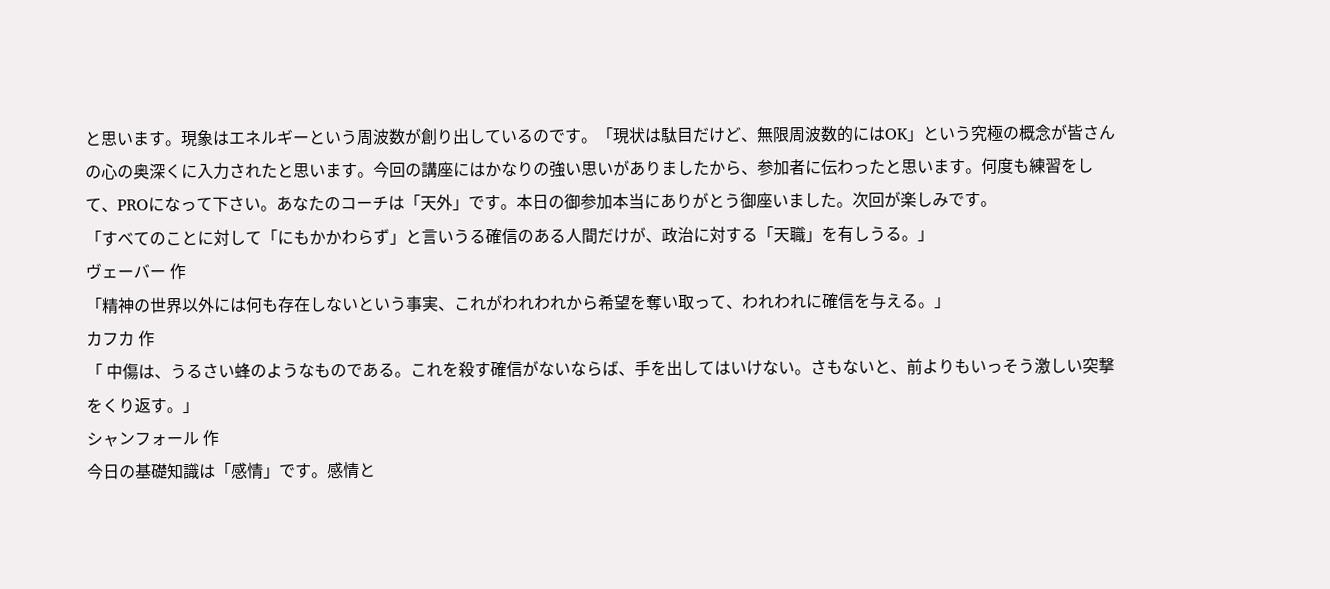と思います。現象はエネルギーという周波数が創り出しているのです。「現状は駄目だけど、無限周波数的にはOK」という究極の概念が皆さんの心の奥深くに入力されたと思います。今回の講座にはかなりの強い思いがありましたから、参加者に伝わったと思います。何度も練習をして、PROになって下さい。あなたのコーチは「天外」です。本日の御参加本当にありがとう御座いました。次回が楽しみです。
「すべてのことに対して「にもかかわらず」と言いうる確信のある人間だけが、政治に対する「天職」を有しうる。」
ヴェーバー 作
「精神の世界以外には何も存在しないという事実、これがわれわれから希望を奪い取って、われわれに確信を与える。」
カフカ 作
「 中傷は、うるさい蜂のようなものである。これを殺す確信がないならば、手を出してはいけない。さもないと、前よりもいっそう激しい突撃をくり返す。」
シャンフォール 作
今日の基礎知識は「感情」です。感情と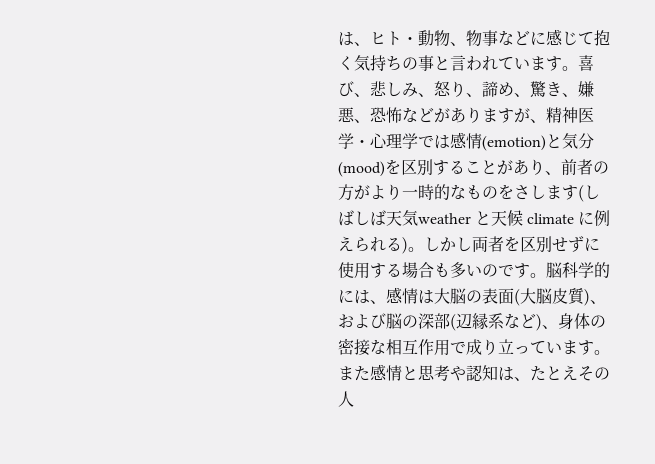は、ヒト・動物、物事などに感じて抱く気持ちの事と言われています。喜び、悲しみ、怒り、諦め、驚き、嫌悪、恐怖などがありますが、精神医学・心理学では感情(emotion)と気分(mood)を区別することがあり、前者の方がより一時的なものをさします(しばしば天気weather と天候 climate に例えられる)。しかし両者を区別せずに使用する場合も多いのです。脳科学的には、感情は大脳の表面(大脳皮質)、および脳の深部(辺縁系など)、身体の密接な相互作用で成り立っています。また感情と思考や認知は、たとえその人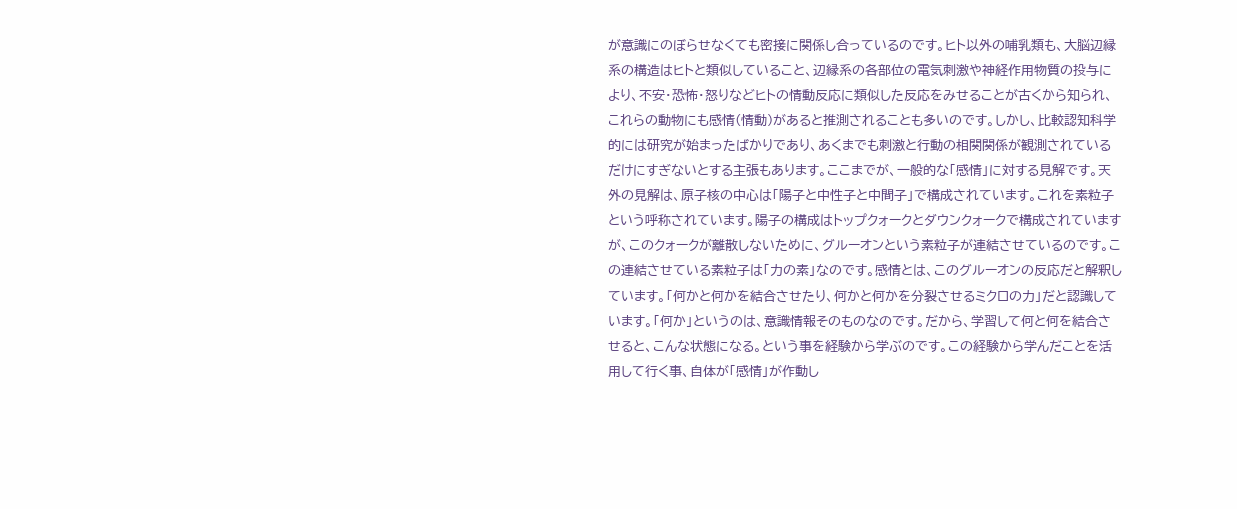が意識にのぼらせなくても密接に関係し合っているのです。ヒト以外の哺乳類も、大脳辺縁系の構造はヒトと類似していること、辺縁系の各部位の電気刺激や神経作用物質の投与により、不安・恐怖・怒りなどヒトの情動反応に類似した反応をみせることが古くから知られ、これらの動物にも感情(情動)があると推測されることも多いのです。しかし、比較認知科学的には研究が始まったばかりであり、あくまでも刺激と行動の相関関係が観測されているだけにすぎないとする主張もあります。ここまでが、一般的な「感情」に対する見解です。天外の見解は、原子核の中心は「陽子と中性子と中間子」で構成されています。これを素粒子という呼称されています。陽子の構成はトップクォークとダウンクォークで構成されていますが、このクォークが離散しないために、グルーオンという素粒子が連結させているのです。この連結させている素粒子は「力の素」なのです。感情とは、このグルーオンの反応だと解釈しています。「何かと何かを結合させたり、何かと何かを分裂させるミクロの力」だと認識しています。「何か」というのは、意識情報そのものなのです。だから、学習して何と何を結合させると、こんな状態になる。という事を経験から学ぶのです。この経験から学んだことを活用して行く事、自体が「感情」が作動し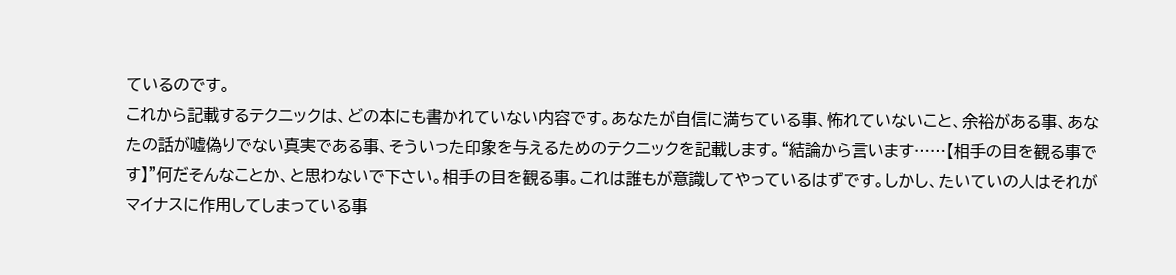ているのです。
これから記載するテクニックは、どの本にも書かれていない内容です。あなたが自信に満ちている事、怖れていないこと、余裕がある事、あなたの話が嘘偽りでない真実である事、そういった印象を与えるためのテクニックを記載します。“結論から言います……【相手の目を観る事です】”何だそんなことか、と思わないで下さい。相手の目を観る事。これは誰もが意識してやっているはずです。しかし、たいていの人はそれがマイナスに作用してしまっている事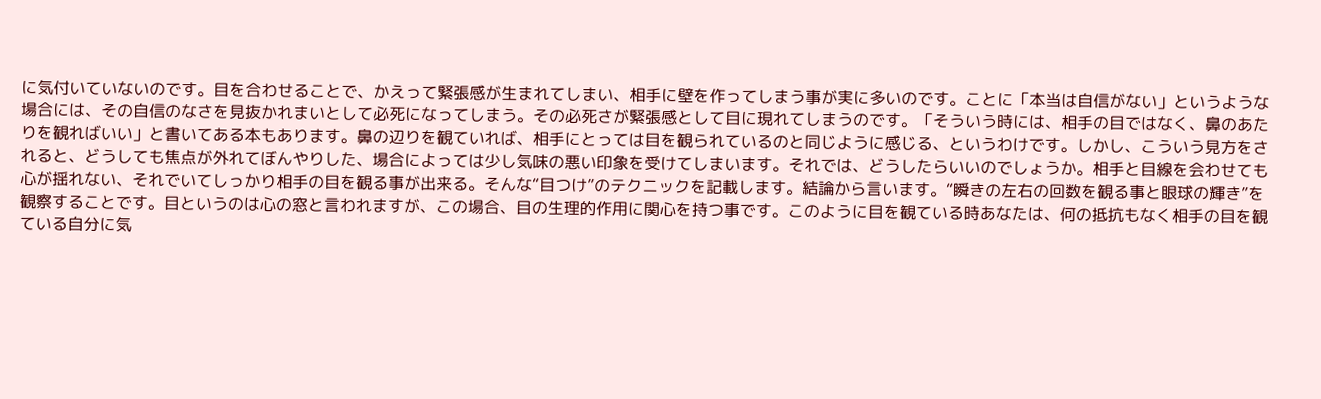に気付いていないのです。目を合わせることで、かえって緊張感が生まれてしまい、相手に壁を作ってしまう事が実に多いのです。ことに「本当は自信がない」というような場合には、その自信のなさを見抜かれまいとして必死になってしまう。その必死さが緊張感として目に現れてしまうのです。「そういう時には、相手の目ではなく、鼻のあたりを観ればいい」と書いてある本もあります。鼻の辺りを観ていれば、相手にとっては目を観られているのと同じように感じる、というわけです。しかし、こういう見方をされると、どうしても焦点が外れてぼんやりした、場合によっては少し気味の悪い印象を受けてしまいます。それでは、どうしたらいいのでしょうか。相手と目線を会わせても心が揺れない、それでいてしっかり相手の目を観る事が出来る。そんな“目つけ”のテクニックを記載します。結論から言います。“瞬きの左右の回数を観る事と眼球の輝き”を観察することです。目というのは心の窓と言われますが、この場合、目の生理的作用に関心を持つ事です。このように目を観ている時あなたは、何の抵抗もなく相手の目を観ている自分に気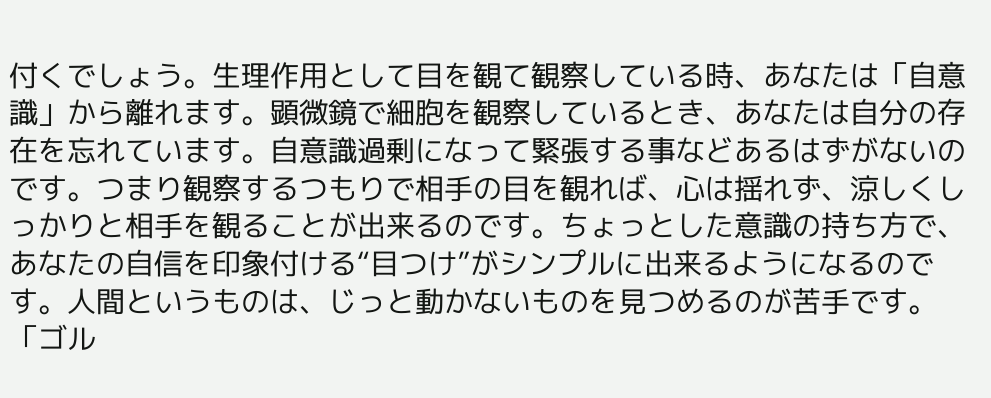付くでしょう。生理作用として目を観て観察している時、あなたは「自意識」から離れます。顕微鏡で細胞を観察しているとき、あなたは自分の存在を忘れています。自意識過剰になって緊張する事などあるはずがないのです。つまり観察するつもりで相手の目を観れば、心は揺れず、涼しくしっかりと相手を観ることが出来るのです。ちょっとした意識の持ち方で、あなたの自信を印象付ける“目つけ”がシンプルに出来るようになるのです。人間というものは、じっと動かないものを見つめるのが苦手です。「ゴル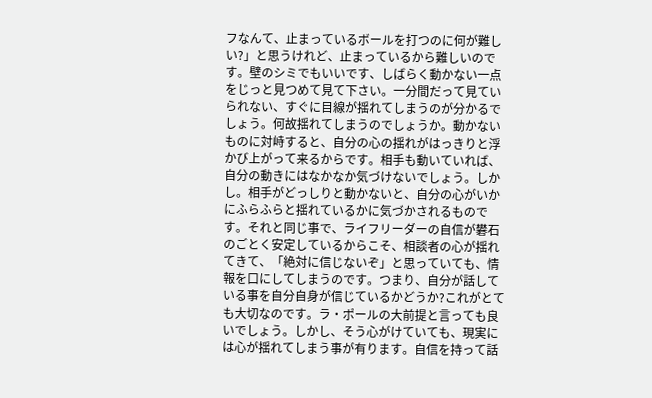フなんて、止まっているボールを打つのに何が難しい?」と思うけれど、止まっているから難しいのです。壁のシミでもいいです、しばらく動かない一点をじっと見つめて見て下さい。一分間だって見ていられない、すぐに目線が揺れてしまうのが分かるでしょう。何故揺れてしまうのでしょうか。動かないものに対峙すると、自分の心の揺れがはっきりと浮かび上がって来るからです。相手も動いていれば、自分の動きにはなかなか気づけないでしょう。しかし。相手がどっしりと動かないと、自分の心がいかにふらふらと揺れているかに気づかされるものです。それと同じ事で、ライフリーダーの自信が礬石のごとく安定しているからこそ、相談者の心が揺れてきて、「絶対に信じないぞ」と思っていても、情報を口にしてしまうのです。つまり、自分が話している事を自分自身が信じているかどうか?これがとても大切なのです。ラ・ポールの大前提と言っても良いでしょう。しかし、そう心がけていても、現実には心が揺れてしまう事が有ります。自信を持って話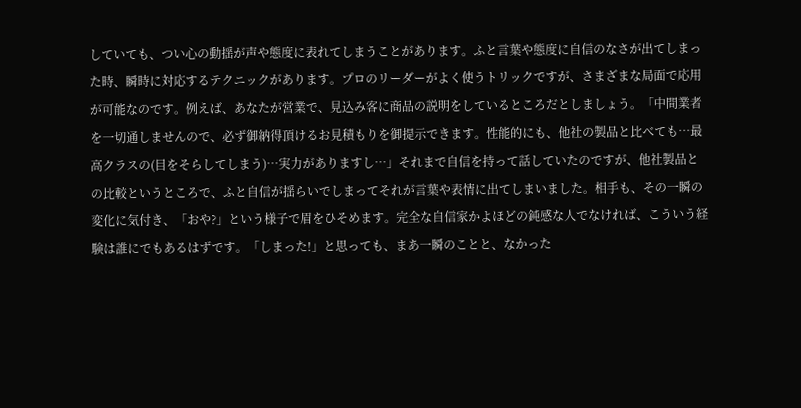していても、つい心の動揺が声や態度に表れてしまうことがあります。ふと言葉や態度に自信のなさが出てしまった時、瞬時に対応するテクニックがあります。プロのリーダーがよく使うトリックですが、さまざまな局面で応用が可能なのです。例えば、あなたが営業で、見込み客に商品の説明をしているところだとしましょう。「中間業者を一切通しませんので、必ず御納得頂けるお見積もりを御提示できます。性能的にも、他社の製品と比べても…最高クラスの(目をそらしてしまう)…実力がありますし…」それまで自信を持って話していたのですが、他社製品との比較というところで、ふと自信が揺らいでしまってそれが言葉や表情に出てしまいました。相手も、その一瞬の変化に気付き、「おや?」という様子で眉をひそめます。完全な自信家かよほどの鈍感な人でなければ、こういう経験は誰にでもあるはずです。「しまった!」と思っても、まあ一瞬のことと、なかった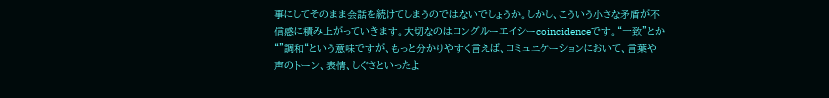事にしてそのまま会話を続けてしまうのではないでしょうか。しかし、こういう小さな矛盾が不信感に積み上がっていきます。大切なのはコングルーエイシーcoincidenceです。“一致”とか“”調和“という意味ですが、もっと分かりやすく言えば、コミュニケーションにおいて、言葉や声のトーン、表情、しぐさといったよ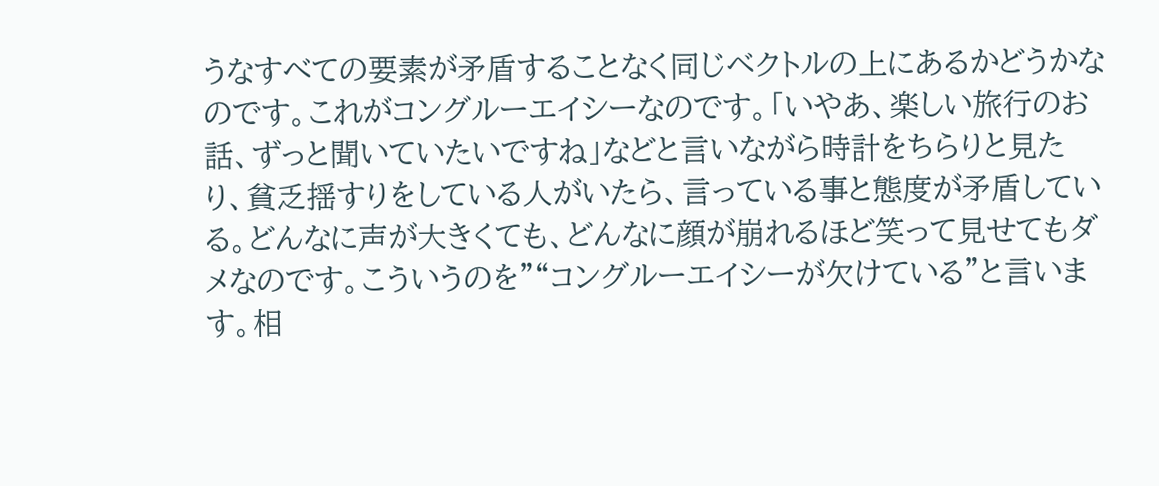うなすべての要素が矛盾することなく同じベクトルの上にあるかどうかなのです。これがコングルーエイシーなのです。「いやあ、楽しい旅行のお話、ずっと聞いていたいですね」などと言いながら時計をちらりと見たり、貧乏揺すりをしている人がいたら、言っている事と態度が矛盾している。どんなに声が大きくても、どんなに顔が崩れるほど笑って見せてもダメなのです。こういうのを”“コングルーエイシーが欠けている”と言います。相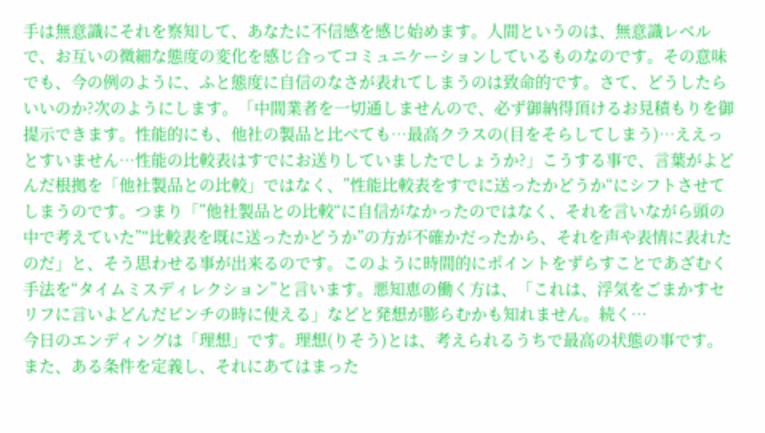手は無意識にそれを察知して、あなたに不信感を感じ始めます。人間というのは、無意識レベルで、お互いの微細な態度の変化を感じ合ってコミュニケーションしているものなのです。その意味でも、今の例のように、ふと態度に自信のなさが表れてしまうのは致命的です。さて、どうしたらいいのか?次のようにします。「中間業者を一切通しませんので、必ず御納得頂けるお見積もりを御提示できます。性能的にも、他社の製品と比べても…最高クラスの(目をそらしてしまう)…ええっとすいません…性能の比較表はすでにお送りしていましたでしょうか?」こうする事で、言葉がよどんだ根拠を「他社製品との比較」ではなく、”性能比較表をすでに送ったかどうか“にシフトさせてしまうのです。つまり「”他社製品との比較“に自信がなかったのではなく、それを言いながら頭の中で考えていた”“比較表を既に送ったかどうか”の方が不確かだったから、それを声や表情に表れたのだ」と、そう思わせる事が出来るのです。このように時間的にポイントをずらすことであざむく手法を“タイムミスディレクション”と言います。悪知恵の働く方は、「これは、浮気をごまかすセリフに言いよどんだピンチの時に使える」などと発想が膨らむかも知れません。続く…
今日のエンディングは「理想」です。理想(りそう)とは、考えられるうちで最高の状態の事です。また、ある条件を定義し、それにあてはまった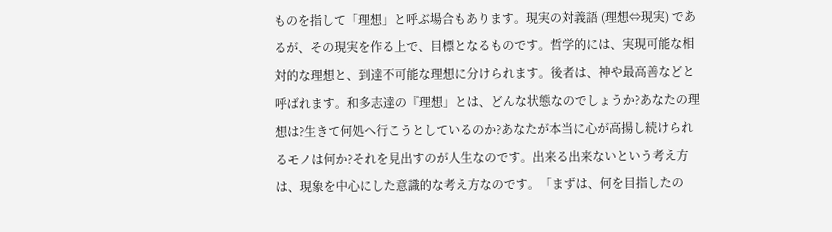ものを指して「理想」と呼ぶ場合もあります。現実の対義語 (理想⇔現実) であるが、その現実を作る上で、目標となるものです。哲学的には、実現可能な相対的な理想と、到達不可能な理想に分けられます。後者は、神や最高善などと呼ばれます。和多志達の『理想」とは、どんな状態なのでしょうか?あなたの理想は?生きて何処へ行こうとしているのか?あなたが本当に心が高揚し続けられるモノは何か?それを見出すのが人生なのです。出来る出来ないという考え方は、現象を中心にした意識的な考え方なのです。「まずは、何を目指したの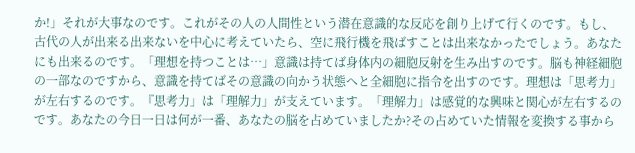か!」それが大事なのです。これがその人の人間性という潜在意識的な反応を創り上げて行くのです。もし、古代の人が出来る出来ないを中心に考えていたら、空に飛行機を飛ばすことは出来なかったでしょう。あなたにも出来るのです。「理想を持つことは…」意識は持てば身体内の細胞反射を生み出すのです。脳も神経細胞の一部なのですから、意識を持てばその意識の向かう状態へと全細胞に指令を出すのです。理想は「思考力」が左右するのです。『思考力」は「理解力」が支えています。「理解力」は感覚的な興味と関心が左右するのです。あなたの今日一日は何が一番、あなたの脳を占めていましたか?その占めていた情報を変換する事から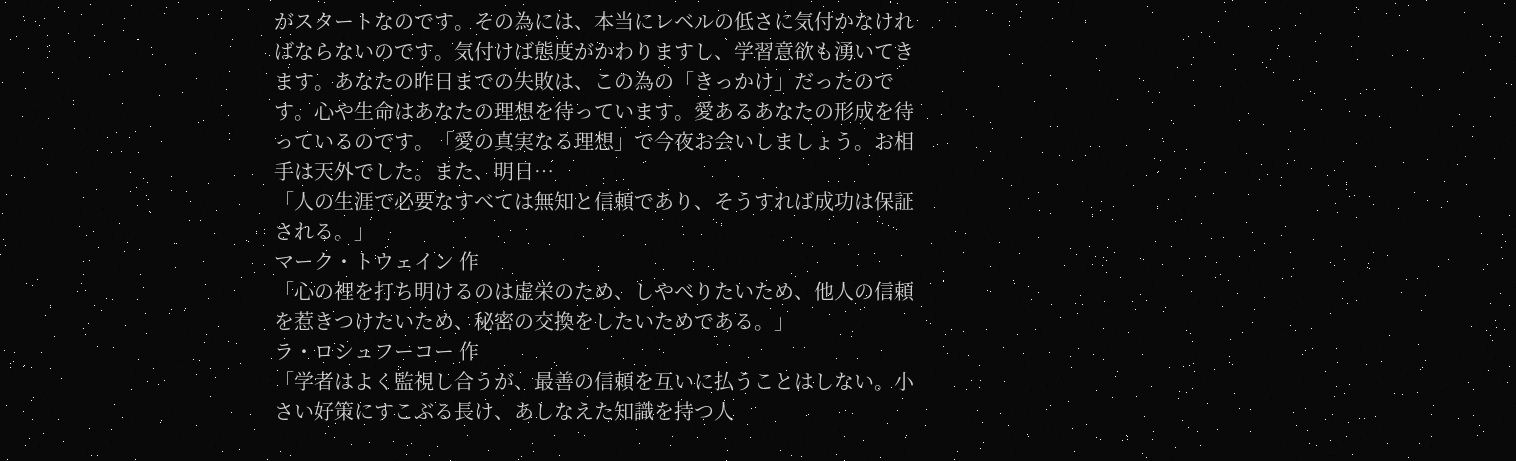がスタートなのです。その為には、本当にレベルの低さに気付かなければならないのです。気付けば態度がかわりますし、学習意欲も湧いてきます。あなたの昨日までの失敗は、この為の「きっかけ」だったのです。心や生命はあなたの理想を待っています。愛あるあなたの形成を待っているのです。「愛の真実なる理想」で今夜お会いしましょう。お相手は天外でした。また、明日…
「人の生涯で必要なすべては無知と信頼であり、そうすれば成功は保証される。」
マーク・トウェイン 作
「心の裡を打ち明けるのは虚栄のため、しやべりたいため、他人の信頼を惹きつけたいため、秘密の交換をしたいためである。」
ラ・ロシュフーコー 作
「学者はよく監視し合うが、最善の信頼を互いに払うことはしない。小さい好策にすこぶる長け、あしなえた知識を持つ人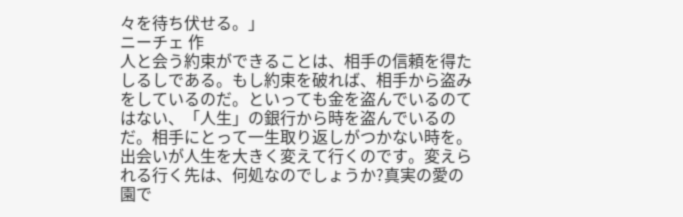々を待ち伏せる。」
ニーチェ 作
人と会う約束ができることは、相手の信頼を得たしるしである。もし約束を破れば、相手から盗みをしているのだ。といっても金を盗んでいるのてはない、「人生」の銀行から時を盗んでいるのだ。相手にとって一生取り返しがつかない時を。出会いが人生を大きく変えて行くのです。変えられる行く先は、何処なのでしょうか?真実の愛の園で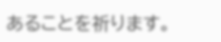あることを祈ります。